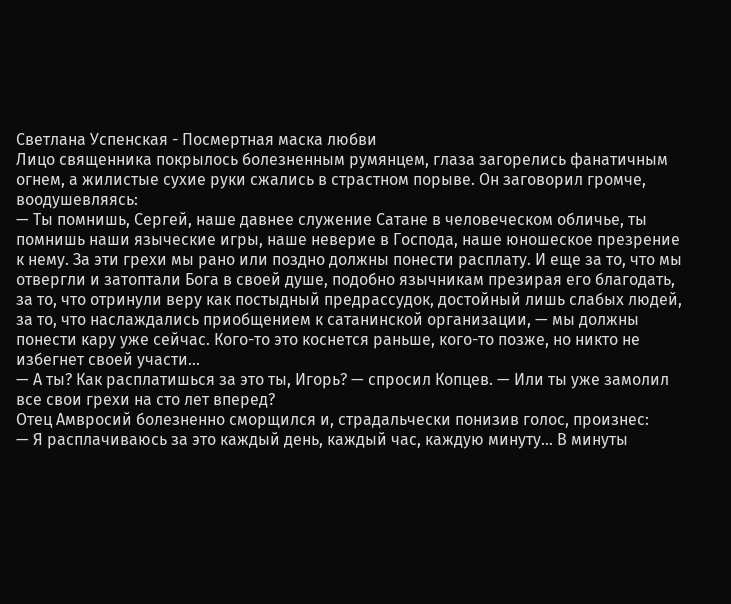Светлана Успенская - Посмертная маска любви
Лицо священника покрылось болезненным румянцем, глаза загорелись фанатичным огнем, а жилистые сухие руки сжались в страстном порыве. Он заговорил громче, воодушевляясь:
— Ты помнишь, Сергей, наше давнее служение Сатане в человеческом обличье, ты помнишь наши языческие игры, наше неверие в Господа, наше юношеское презрение к нему. За эти грехи мы рано или поздно должны понести расплату. И еще за то, что мы отвергли и затоптали Бога в своей душе, подобно язычникам презирая его благодать, за то, что отринули веру как постыдный предрассудок, достойный лишь слабых людей, за то, что наслаждались приобщением к сатанинской организации, — мы должны понести кару уже сейчас. Кого-то это коснется раньше, кого-то позже, но никто не избегнет своей участи…
— А ты? Как расплатишься за это ты, Игорь? — спросил Копцев. — Или ты уже замолил все свои грехи на сто лет вперед?
Отец Амвросий болезненно сморщился и, страдальчески понизив голос, произнес:
— Я расплачиваюсь за это каждый день, каждый час, каждую минуту… В минуты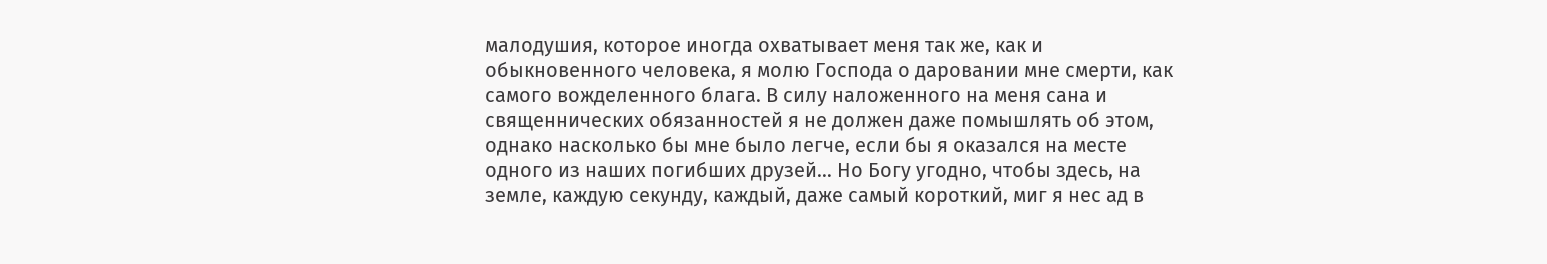малодушия, которое иногда охватывает меня так же, как и обыкновенного человека, я молю Господа о даровании мне смерти, как самого вожделенного блага. В силу наложенного на меня сана и священнических обязанностей я не должен даже помышлять об этом, однако насколько бы мне было легче, если бы я оказался на месте одного из наших погибших друзей… Но Богу угодно, чтобы здесь, на земле, каждую секунду, каждый, даже самый короткий, миг я нес ад в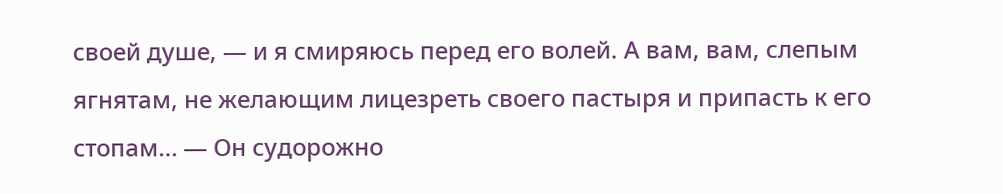своей душе, — и я смиряюсь перед его волей. А вам, вам, слепым ягнятам, не желающим лицезреть своего пастыря и припасть к его стопам… — Он судорожно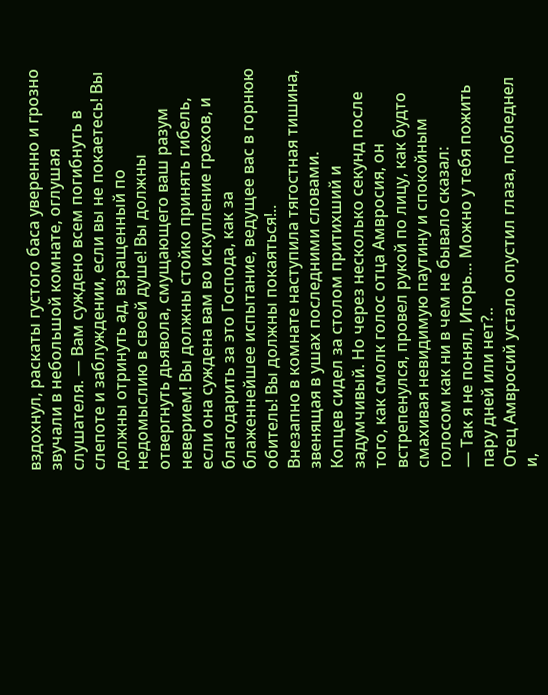вздохнул, раскаты густого баса уверенно и грозно звучали в небольшой комнате, оглушая слушателя. — Вам суждено всем погибнуть в слепоте и заблуждении, если вы не покаетесь! Вы должны отринуть ад, взращенный по недомыслию в своей душе! Вы должны отвергнуть дьявола, смущающего ваш разум неверием! Вы должны стойко принять гибель, если она суждена вам во искупление грехов, и благодарить за это Господа, как за блаженнейшее испытание, ведущее вас в горнюю обитель! Вы должны покаяться!..
Внезапно в комнате наступила тягостная тишина, звенящая в ушах последними словами.
Копцев сидел за столом притихший и задумчивый. Но через несколько секунд после того, как смолк голос отца Амвросия, он встрепенулся, провел рукой по лицу, как будто смахивая невидимую паутину и спокойным голосом как ни в чем не бывало сказал:
— Так я не понял, Игорь… Можно у тебя пожить пару дней или нет?..
Отец Амвросий устало опустил глаза, побледнел и,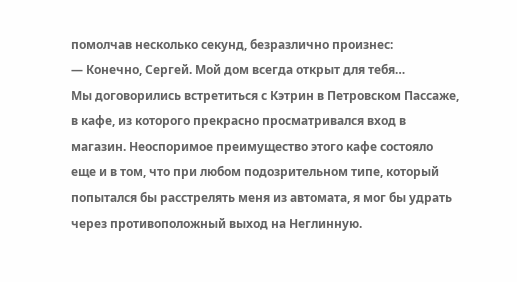помолчав несколько секунд, безразлично произнес:
— Конечно, Сергей. Мой дом всегда открыт для тебя…
Мы договорились встретиться с Кэтрин в Петровском Пассаже, в кафе, из которого прекрасно просматривался вход в магазин. Неоспоримое преимущество этого кафе состояло еще и в том, что при любом подозрительном типе, который попытался бы расстрелять меня из автомата, я мог бы удрать через противоположный выход на Неглинную.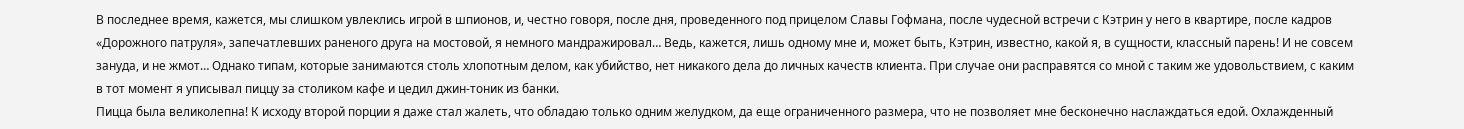В последнее время, кажется, мы слишком увлеклись игрой в шпионов, и, честно говоря, после дня, проведенного под прицелом Славы Гофмана, после чудесной встречи с Кэтрин у него в квартире, после кадров «Дорожного патруля», запечатлевших раненого друга на мостовой, я немного мандражировал… Ведь, кажется, лишь одному мне и, может быть, Кэтрин, известно, какой я, в сущности, классный парень! И не совсем зануда, и не жмот… Однако типам, которые занимаются столь хлопотным делом, как убийство, нет никакого дела до личных качеств клиента. При случае они расправятся со мной с таким же удовольствием, с каким в тот момент я уписывал пиццу за столиком кафе и цедил джин-тоник из банки.
Пицца была великолепна! К исходу второй порции я даже стал жалеть, что обладаю только одним желудком, да еще ограниченного размера, что не позволяет мне бесконечно наслаждаться едой. Охлажденный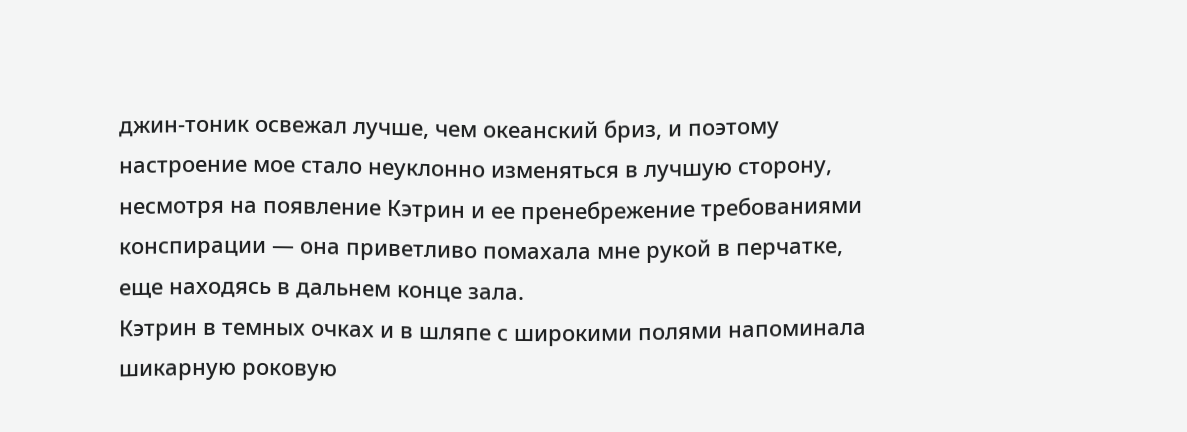джин-тоник освежал лучше, чем океанский бриз, и поэтому настроение мое стало неуклонно изменяться в лучшую сторону, несмотря на появление Кэтрин и ее пренебрежение требованиями конспирации — она приветливо помахала мне рукой в перчатке, еще находясь в дальнем конце зала.
Кэтрин в темных очках и в шляпе с широкими полями напоминала шикарную роковую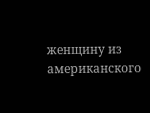женщину из американского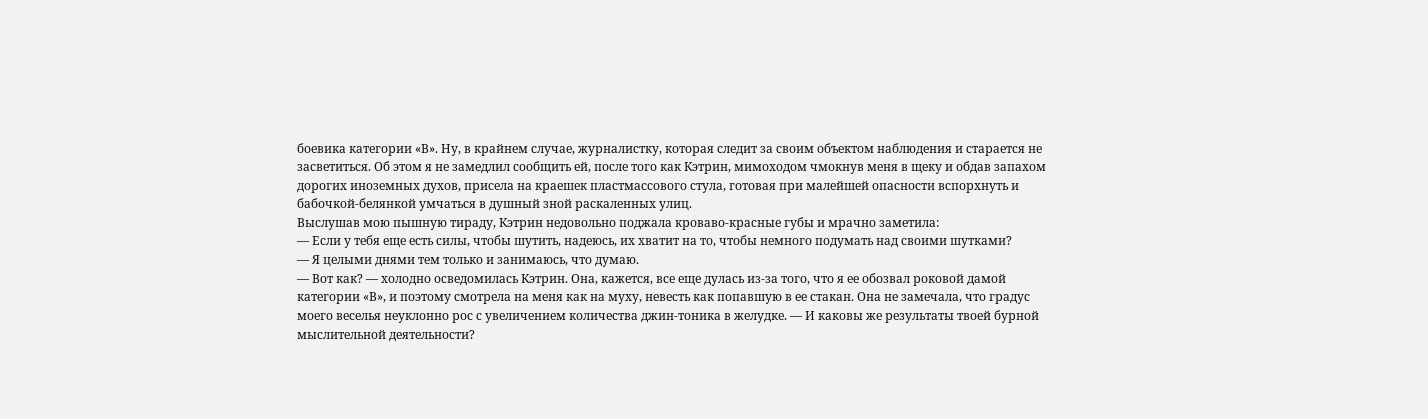боевика категории «В». Ну, в крайнем случае, журналистку, которая следит за своим объектом наблюдения и старается не засветиться. Об этом я не замедлил сообщить ей, после того как Кэтрин, мимоходом чмокнув меня в щеку и обдав запахом дорогих иноземных духов, присела на краешек пластмассового стула, готовая при малейшей опасности вспорхнуть и бабочкой-белянкой умчаться в душный зной раскаленных улиц.
Выслушав мою пышную тираду, Кэтрин недовольно поджала кроваво-красные губы и мрачно заметила:
— Если у тебя еще есть силы, чтобы шутить, надеюсь, их хватит на то, чтобы немного подумать над своими шутками?
— Я целыми днями тем только и занимаюсь, что думаю.
— Вот как? — холодно осведомилась Кэтрин. Она, кажется, все еще дулась из-за того, что я ее обозвал роковой дамой категории «В», и поэтому смотрела на меня как на муху, невесть как попавшую в ее стакан. Она не замечала, что градус моего веселья неуклонно рос с увеличением количества джин-тоника в желудке. — И каковы же результаты твоей бурной мыслительной деятельности?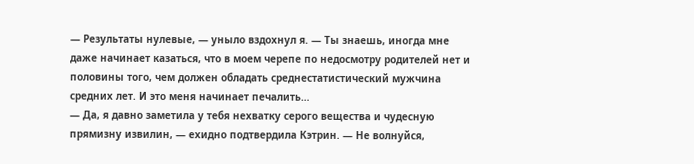— Результаты нулевые, — уныло вздохнул я. — Ты знаешь, иногда мне даже начинает казаться, что в моем черепе по недосмотру родителей нет и половины того, чем должен обладать среднестатистический мужчина средних лет. И это меня начинает печалить…
— Да, я давно заметила у тебя нехватку серого вещества и чудесную прямизну извилин, — ехидно подтвердила Кэтрин. — Не волнуйся,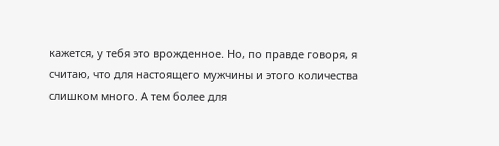кажется, у тебя это врожденное. Но, по правде говоря, я считаю, что для настоящего мужчины и этого количества слишком много. А тем более для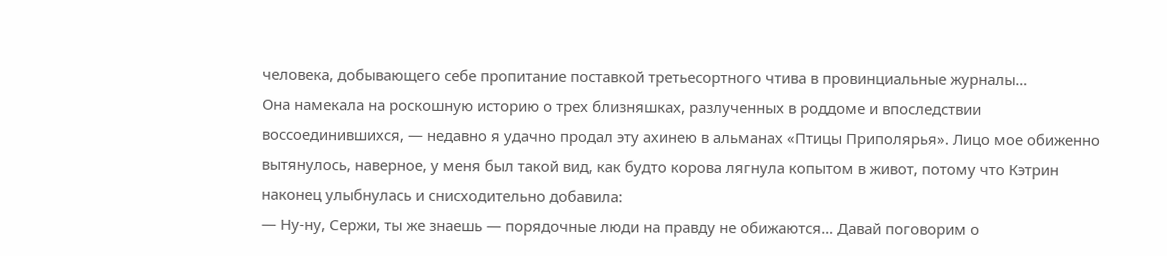человека, добывающего себе пропитание поставкой третьесортного чтива в провинциальные журналы…
Она намекала на роскошную историю о трех близняшках, разлученных в роддоме и впоследствии воссоединившихся, — недавно я удачно продал эту ахинею в альманах «Птицы Приполярья». Лицо мое обиженно вытянулось, наверное, у меня был такой вид, как будто корова лягнула копытом в живот, потому что Кэтрин наконец улыбнулась и снисходительно добавила:
— Ну-ну, Сержи, ты же знаешь — порядочные люди на правду не обижаются… Давай поговорим о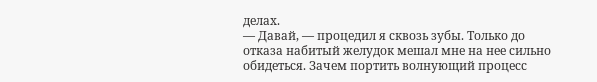делах.
— Давай, — процедил я сквозь зубы. Только до отказа набитый желудок мешал мне на нее сильно обидеться. Зачем портить волнующий процесс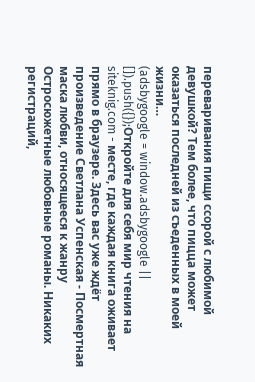переваривания пищи ссорой с любимой девушкой? Тем более, что пицца может оказаться последней из съеденных в моей жизни…
(adsbygoogle = window.adsbygoogle || []).push({});Откройте для себя мир чтения на siteknig.com - месте, где каждая книга оживает прямо в браузере. Здесь вас уже ждёт произведение Светлана Успенская - Посмертная маска любви, относящееся к жанру Остросюжетные любовные романы. Никаких регистраций,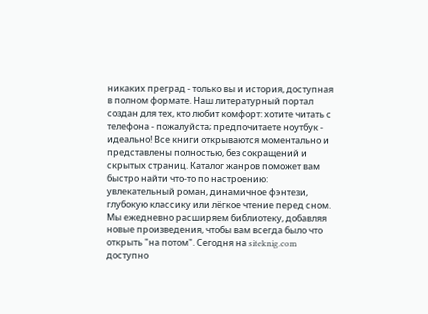никаких преград - только вы и история, доступная в полном формате. Наш литературный портал создан для тех, кто любит комфорт: хотите читать с телефона - пожалуйста; предпочитаете ноутбук - идеально! Все книги открываются моментально и представлены полностью, без сокращений и скрытых страниц. Каталог жанров поможет вам быстро найти что-то по настроению: увлекательный роман, динамичное фэнтези, глубокую классику или лёгкое чтение перед сном. Мы ежедневно расширяем библиотеку, добавляя новые произведения, чтобы вам всегда было что открыть "на потом". Сегодня на siteknig.com доступно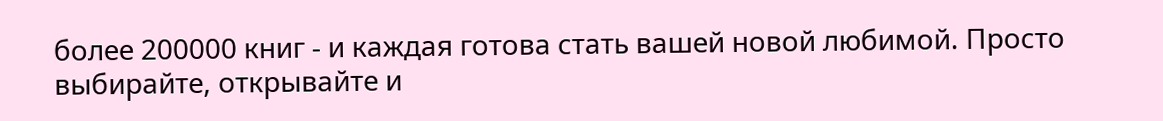более 200000 книг - и каждая готова стать вашей новой любимой. Просто выбирайте, открывайте и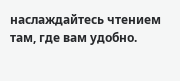наслаждайтесь чтением там, где вам удобно.